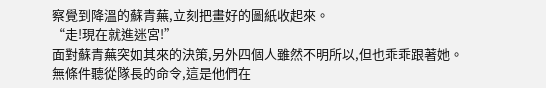察覺到降溫的蘇青蕪,立刻把畫好的圖紙收起來。
“走!現在就進迷宮!”
面對蘇青蕪突如其來的決策,另外四個人雖然不明所以,但也乖乖跟著她。
無條件聽從隊長的命令,這是他們在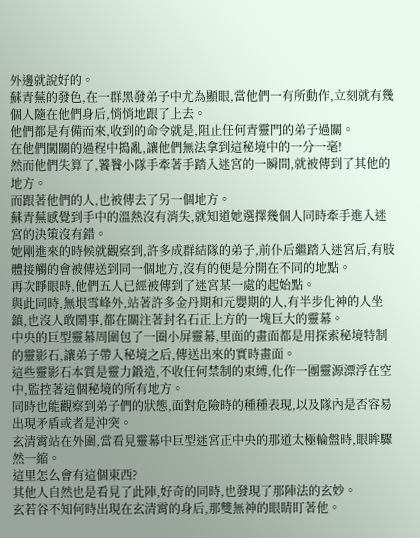外邊就說好的。
蘇青蕪的發色,在一群黑發弟子中尤為顯眼,當他們一有所動作,立刻就有幾個人隨在他們身后,悄悄地跟了上去。
他們都是有備而來,收到的命令就是,阻止任何青靈門的弟子過關。
在他們闖關的過程中搗亂,讓他們無法拿到這秘境中的一分一毫!
然而他們失算了,饕餮小隊手牽著手踏入迷宮的一瞬間,就被傳到了其他的地方。
而跟著他們的人,也被傳去了另一個地方。
蘇青蕪感覺到手中的溫熱沒有消失,就知道她選擇幾個人同時牽手進入迷宮的決策沒有錯。
她剛進來的時候就觀察到,許多成群結隊的弟子,前仆后繼踏入迷宮后,有肢體接觸的會被傳送到同一個地方,沒有的便是分開在不同的地點。
再次睜眼時,他們五人已經被傳到了迷宮某一處的起始點。
與此同時,無垠雪峰外,站著許多金丹期和元嬰期的人,有半步化神的人坐鎮,也沒人敢鬧事,都在關注著封名石正上方的一塊巨大的靈幕。
中央的巨型靈幕周圍包了一圈小屏靈幕,里面的畫面都是用探索秘境特制的靈影石,讓弟子帶入秘境之后,傳送出來的實時畫面。
這些靈影石本質是靈力鍛造,不收任何禁制的束縛,化作一團靈源漂浮在空中,監控著這個秘境的所有地方。
同時也能觀察到弟子們的狀態,面對危險時的種種表現,以及隊內是否容易出現矛盾或者是沖突。
玄清霄站在外圍,當看見靈幕中巨型迷宮正中央的那道太極輪盤時,眼眸驟然一縮。
這里怎么會有這個東西?
其他人自然也是看見了此陣,好奇的同時,也發現了那陣法的玄妙。
玄若谷不知何時出現在玄清霄的身后,那雙無神的眼睛盯著他。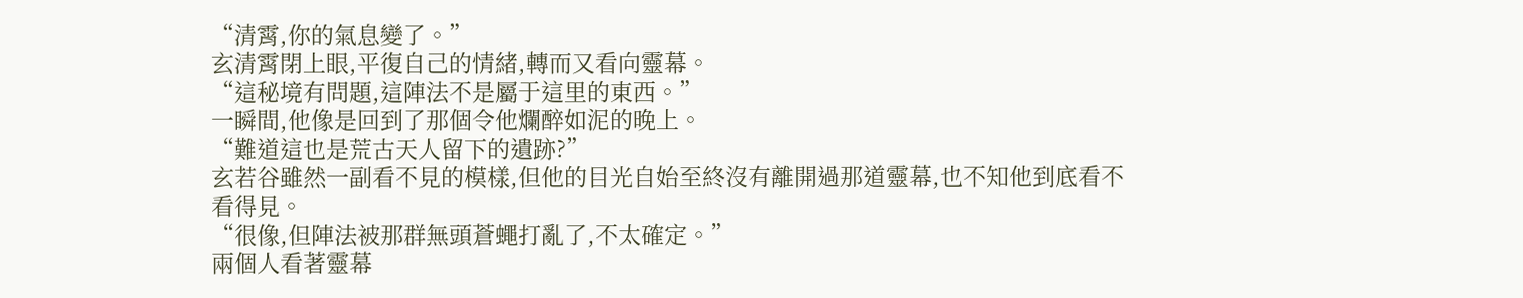“清霄,你的氣息變了。”
玄清霄閉上眼,平復自己的情緒,轉而又看向靈幕。
“這秘境有問題,這陣法不是屬于這里的東西。”
一瞬間,他像是回到了那個令他爛醉如泥的晚上。
“難道這也是荒古天人留下的遺跡?”
玄若谷雖然一副看不見的模樣,但他的目光自始至終沒有離開過那道靈幕,也不知他到底看不看得見。
“很像,但陣法被那群無頭蒼蠅打亂了,不太確定。”
兩個人看著靈幕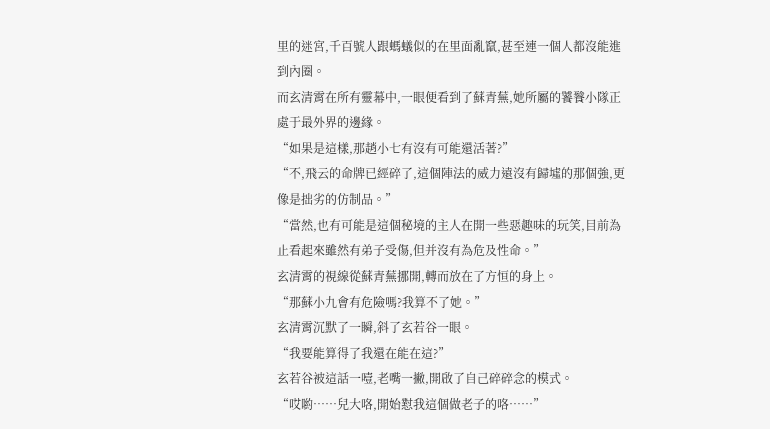里的迷宮,千百號人跟螞蟻似的在里面亂竄,甚至連一個人都沒能進到內圈。
而玄清霄在所有靈幕中,一眼便看到了蘇青蕪,她所屬的饕餮小隊正處于最外界的邊緣。
“如果是這樣,那趙小七有沒有可能還活著?”
“不,飛云的命牌已經碎了,這個陣法的威力遠沒有歸墟的那個強,更像是拙劣的仿制品。”
“當然,也有可能是這個秘境的主人在開一些惡趣味的玩笑,目前為止看起來雖然有弟子受傷,但并沒有為危及性命。”
玄清霄的視線從蘇青蕪挪開,轉而放在了方恒的身上。
“那蘇小九會有危險嗎?我算不了她。”
玄清霄沉默了一瞬,斜了玄若谷一眼。
“我要能算得了我還在能在這?”
玄若谷被這話一噎,老嘴一撇,開啟了自己碎碎念的模式。
“哎喲……兒大咯,開始懟我這個做老子的咯……”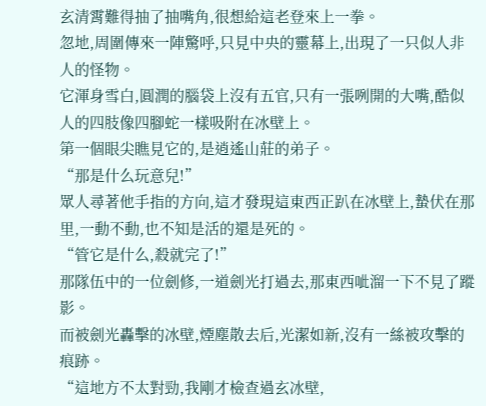玄清霄難得抽了抽嘴角,很想給這老登來上一拳。
忽地,周圍傳來一陣驚呼,只見中央的靈幕上,出現了一只似人非人的怪物。
它渾身雪白,圓潤的腦袋上沒有五官,只有一張咧開的大嘴,酷似人的四肢像四腳蛇一樣吸附在冰壁上。
第一個眼尖瞧見它的,是逍遙山莊的弟子。
“那是什么玩意兒!”
眾人尋著他手指的方向,這才發現這東西正趴在冰壁上,蟄伏在那里,一動不動,也不知是活的還是死的。
“管它是什么,殺就完了!”
那隊伍中的一位劍修,一道劍光打過去,那東西呲溜一下不見了蹤影。
而被劍光轟擊的冰壁,煙塵散去后,光潔如新,沒有一絲被攻擊的痕跡。
“這地方不太對勁,我剛才檢查過玄冰壁,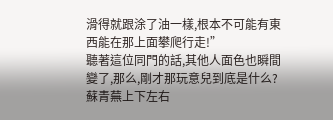滑得就跟涂了油一樣,根本不可能有東西能在那上面攀爬行走!”
聽著這位同門的話,其他人面色也瞬間變了,那么,剛才那玩意兒到底是什么?
蘇青蕪上下左右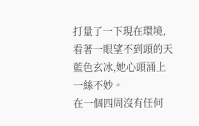打量了一下現在環境,看著一眼望不到頭的天藍色玄冰,她心頭涌上一絲不妙。
在一個四周沒有任何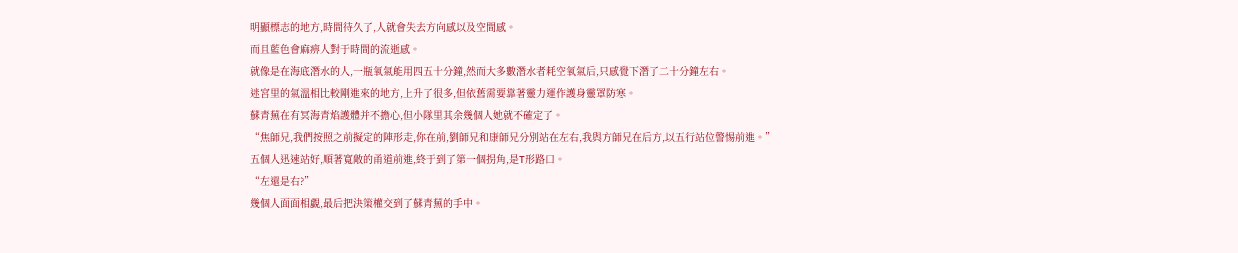明顯標志的地方,時間待久了,人就會失去方向感以及空間感。
而且藍色會麻痹人對于時間的流逝感。
就像是在海底潛水的人,一瓶氧氣能用四五十分鐘,然而大多數潛水者耗空氧氣后,只感覺下潛了二十分鐘左右。
迷宮里的氣溫相比較剛進來的地方,上升了很多,但依舊需要靠著靈力運作護身靈罩防寒。
蘇青蕪在有冥海青焰護體并不擔心,但小隊里其余幾個人她就不確定了。
“焦師兄,我們按照之前擬定的陣形走,你在前,劉師兄和康師兄分別站在左右,我與方師兄在后方,以五行站位警惕前進。”
五個人迅速站好,順著寬敞的甬道前進,終于到了第一個拐角,是T形路口。
“左還是右?”
幾個人面面相覷,最后把決策權交到了蘇青蕪的手中。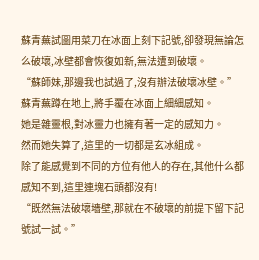蘇青蕪試圖用菜刀在冰面上刻下記號,卻發現無論怎么破壞,冰壁都會恢復如新,無法遭到破壞。
“蘇師妹,那邊我也試過了,沒有辦法破壞冰壁。”
蘇青蕪蹲在地上,將手覆在冰面上細細感知。
她是雜靈根,對冰靈力也擁有著一定的感知力。
然而她失算了,這里的一切都是玄冰組成。
除了能感覺到不同的方位有他人的存在,其他什么都感知不到,這里連塊石頭都沒有!
“既然無法破壞墻壁,那就在不破壞的前提下留下記號試一試。”